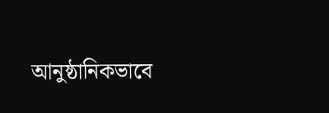আনুষ্ঠানিকভাবে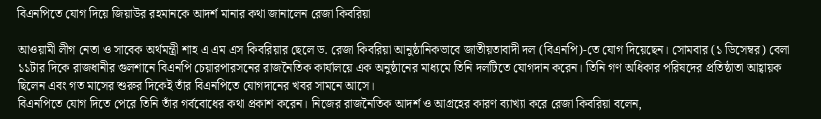বিএনপিতে যোগ দিয়ে জিয়াউর রহমানকে আদর্শ মানার কথা জানালেন রেজা কিবরিয়া

আওয়ামী লীগ নেতা ও সাবেক অর্থমন্ত্রী শাহ এ এম এস কিবরিয়ার ছেলে ড. রেজা কিবরিয়া আনুষ্ঠানিকভাবে জাতীয়তাবাদী দল (বিএনপি)-তে যোগ দিয়েছেন। সোমবার (১ ডিসেম্বর) বেলা ১১টার দিকে রাজধানীর গুলশানে বিএনপি চেয়ারপারসনের রাজনৈতিক কার্যালয়ে এক অনুষ্ঠানের মাধ্যমে তিনি দলটিতে যোগদান করেন। তিনি গণ অধিকার পরিষদের প্রতিষ্ঠাতা আহ্বায়ক ছিলেন এবং গত মাসের শুরুর দিকেই তাঁর বিএনপিতে যোগদানের খবর সামনে আসে।
বিএনপিতে যোগ দিতে পেরে তিনি তাঁর গর্ববোধের কথা প্রকাশ করেন। নিজের রাজনৈতিক আদর্শ ও আগ্রহের কারণ ব্যাখ্যা করে রেজা কিবরিয়া বলেন,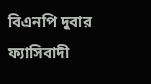বিএনপি দুবার ফ্যাসিবাদী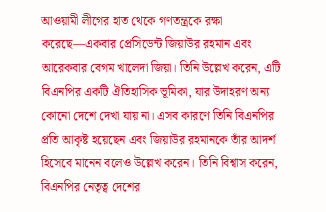আওয়ামী লীগের হাত থেকে গণতন্ত্রকে রক্ষা করেছে—একবার প্রেসিডেন্ট জিয়াউর রহমান এবং আরেকবার বেগম খালেদা জিয়া। তিনি উল্লেখ করেন, এটি বিএনপির একটি ঐতিহাসিক ভূমিকা, যার উদাহরণ অন্য কোনো দেশে দেখা যায় না। এসব কারণে তিনি বিএনপির প্রতি আকৃষ্ট হয়েছেন এবং জিয়াউর রহমানকে তাঁর আদর্শ হিসেবে মানেন বলেও উল্লেখ করেন। তিনি বিশ্বাস করেন, বিএনপির নেতৃত্ব দেশের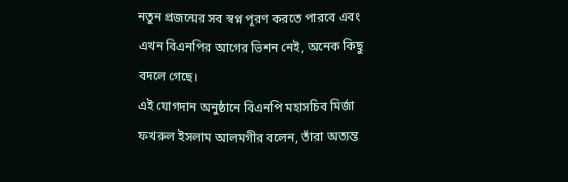নতুন প্রজন্মের সব স্বপ্ন পূরণ করতে পারবে এবং এখন বিএনপির আগের ভিশন নেই, অনেক কিছু বদলে গেছে।
এই যোগদান অনুষ্ঠানে বিএনপি মহাসচিব মির্জা ফখরুল ইসলাম আলমগীর বলেন, তাঁরা অত্যন্ত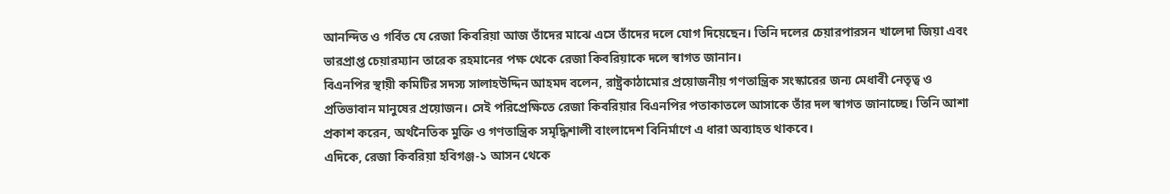আনন্দিত ও গর্বিত যে রেজা কিবরিয়া আজ তাঁদের মাঝে এসে তাঁদের দলে যোগ দিয়েছেন। তিনি দলের চেয়ারপারসন খালেদা জিয়া এবং ভারপ্রাপ্ত চেয়ারম্যান তারেক রহমানের পক্ষ থেকে রেজা কিবরিয়াকে দলে স্বাগত জানান।
বিএনপির স্থায়ী কমিটির সদস্য সালাহউদ্দিন আহমদ বলেন, রাষ্ট্রকাঠামোর প্রয়োজনীয় গণতান্ত্রিক সংস্কারের জন্য মেধাবী নেতৃত্ব ও প্রতিভাবান মানুষের প্রয়োজন। সেই পরিপ্রেক্ষিতে রেজা কিবরিয়ার বিএনপির পতাকাতলে আসাকে তাঁর দল স্বাগত জানাচ্ছে। তিনি আশা প্রকাশ করেন, অর্থনৈতিক মুক্তি ও গণতান্ত্রিক সমৃদ্ধিশালী বাংলাদেশ বিনির্মাণে এ ধারা অব্যাহত থাকবে।
এদিকে, রেজা কিবরিয়া হবিগঞ্জ-১ আসন থেকে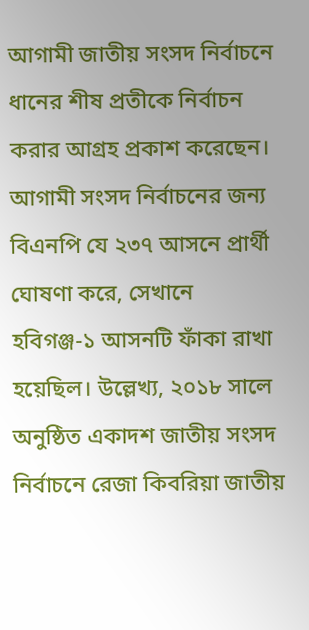আগামী জাতীয় সংসদ নির্বাচনে ধানের শীষ প্রতীকে নির্বাচন করার আগ্রহ প্রকাশ করেছেন। আগামী সংসদ নির্বাচনের জন্য বিএনপি যে ২৩৭ আসনে প্রার্থী ঘোষণা করে, সেখানে হবিগঞ্জ-১ আসনটি ফাঁকা রাখা হয়েছিল। উল্লেখ্য, ২০১৮ সালে অনুষ্ঠিত একাদশ জাতীয় সংসদ নির্বাচনে রেজা কিবরিয়া জাতীয়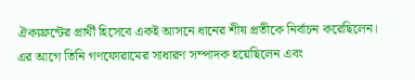ঐক্যফ্রন্টের প্রার্থী হিসেবে একই আসনে ধানের শীষ প্রতীকে নির্বাচন করেছিলেন। এর আগে তিনি গণফোরামের সাধারণ সম্পাদক হয়েছিলেন এবং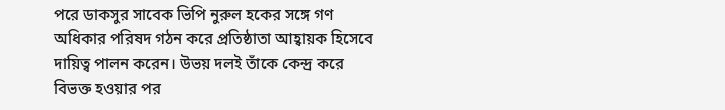পরে ডাকসুর সাবেক ভিপি নুরুল হকের সঙ্গে গণ অধিকার পরিষদ গঠন করে প্রতিষ্ঠাতা আহ্বায়ক হিসেবে দায়িত্ব পালন করেন। উভয় দলই তাঁকে কেন্দ্র করে বিভক্ত হওয়ার পর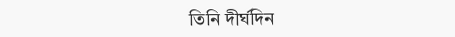তিনি দীর্ঘদিন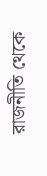রাজনীতি থেকে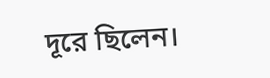দূরে ছিলেন।